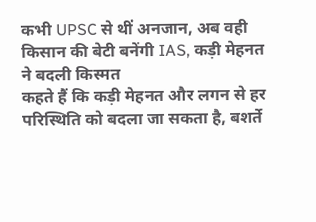कभी UPSC से थीं अनजान, अब वही किसान की बेटी बनेंगी IAS, कड़ी मेहनत ने बदली किस्मत
कहते हैं कि कड़ी मेहनत और लगन से हर परिस्थिति को बदला जा सकता है, बशर्ते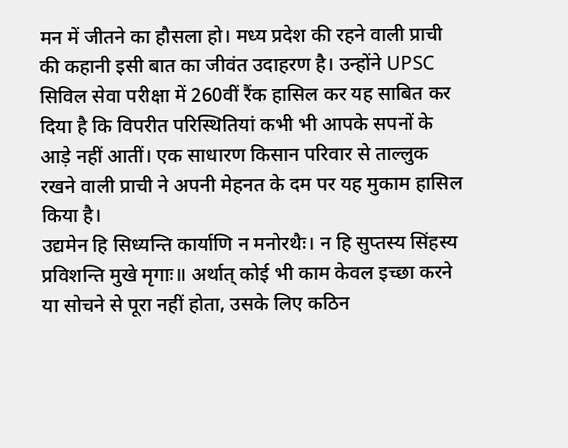मन में जीतने का हौसला हो। मध्य प्रदेश की रहने वाली प्राची की कहानी इसी बात का जीवंत उदाहरण है। उन्होंने UPSC सिविल सेवा परीक्षा में 260वीं रैंक हासिल कर यह साबित कर दिया है कि विपरीत परिस्थितियां कभी भी आपके सपनों के आड़े नहीं आतीं। एक साधारण किसान परिवार से ताल्लुक रखने वाली प्राची ने अपनी मेहनत के दम पर यह मुकाम हासिल किया है।
उद्यमेन हि सिध्यन्ति कार्याणि न मनोरथैः। न हि सुप्तस्य सिंहस्य प्रविशन्ति मुखे मृगाः॥ अर्थात् कोई भी काम केवल इच्छा करने या सोचने से पूरा नहीं होता, उसके लिए कठिन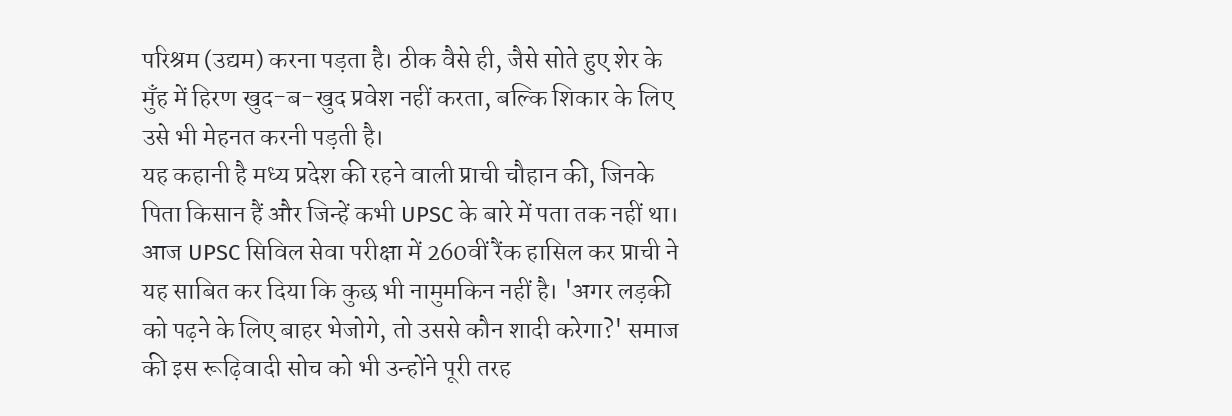परिश्रम (उद्यम) करना पड़ता है। ठीक वैसे ही, जैसे सोते हुए शेर के मुँह में हिरण खुद-ब-खुद प्रवेश नहीं करता, बल्कि शिकार के लिए उसे भी मेहनत करनी पड़ती है।
यह कहानी है मध्य प्रदेश की रहने वाली प्राची चौहान की, जिनके पिता किसान हैं और जिन्हें कभी UPSC के बारे में पता तक नहीं था। आज UPSC सिविल सेवा परीक्षा में 260वीं रैंक हासिल कर प्राची ने यह साबित कर दिया कि कुछ भी नामुमकिन नहीं है। 'अगर लड़की को पढ़ने के लिए बाहर भेजोगे, तो उससे कौन शादी करेगा?' समाज की इस रूढ़िवादी सोच को भी उन्होंने पूरी तरह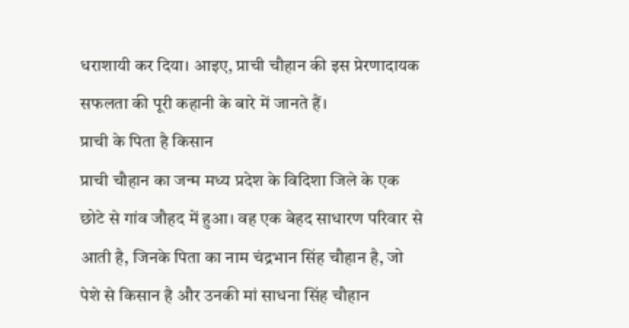धराशायी कर दिया। आइए, प्राची चौहान की इस प्रेरणादायक सफलता की पूरी कहानी के बारे में जानते हैं।
प्राची के पिता है किसान
प्राची चौहान का जन्म मध्य प्रदेश के विदिशा जिले के एक छोटे से गांव जौहद में हुआ। वह एक बेहद साधारण परिवार से आती है, जिनके पिता का नाम चंद्रभान सिंह चौहान है, जो पेशे से किसान है और उनकी मां साधना सिंह चौहान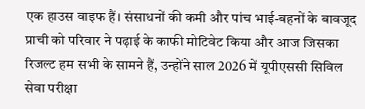एक हाउस वाइफ हैं। संसाधनों की कमी और पांच भाई-बहनों के बावजूद प्राची को परिवार ने पढ़ाई के काफी मोटिवेट किया और आज जिसका रिजल्ट हम सभी के सामने हैं, उन्होंने साल 2026 में यूपीएससी सिविल सेवा परीक्षा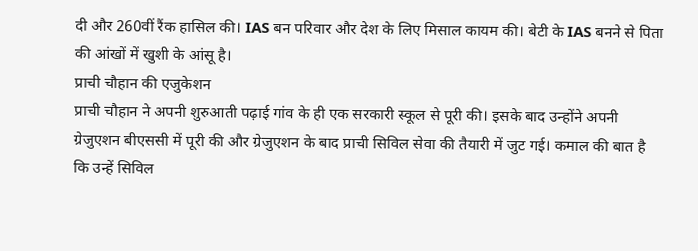दी और 260वीं रैंक हासिल की। IAS बन परिवार और देश के लिए मिसाल कायम की। बेटी के IAS बनने से पिता की आंखों में खुशी के आंसू है।
प्राची चौहान की एजुकेशन
प्राची चौहान ने अपनी शुरुआती पढ़ाई गांव के ही एक सरकारी स्कूल से पूरी की। इसके बाद उन्होंने अपनी ग्रेजुएशन बीएससी में पूरी की और ग्रेजुएशन के बाद प्राची सिविल सेवा की तैयारी में जुट गई। कमाल की बात है कि उन्हें सिविल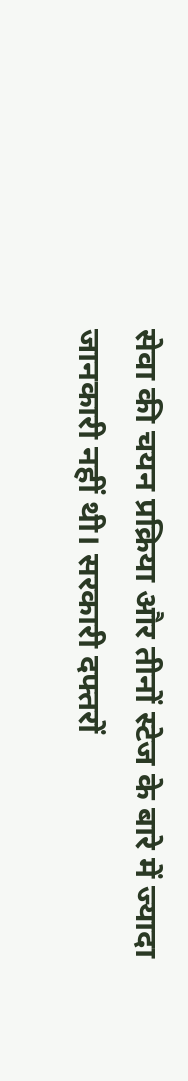सेवा की चयन प्रक्रिया और तीनों स्टेज के बारे में ज्यादा जानकारी नहीं थी। सरकारी दफ्तरों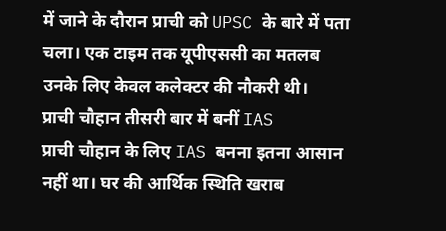में जाने के दौरान प्राची को UPSC के बारे में पता चला। एक टाइम तक यूपीएससी का मतलब उनके लिए केवल कलेक्टर की नौकरी थी।
प्राची चौहान तीसरी बार में बनीं IAS
प्राची चौहान के लिए IAS बनना इतना आसान नहीं था। घर की आर्थिक स्थिति खराब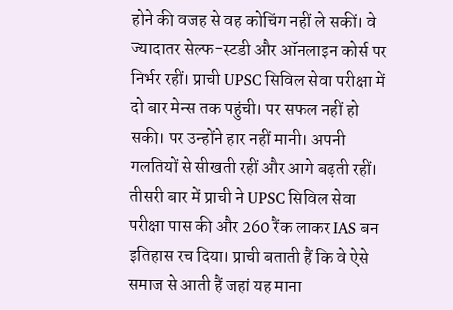होने की वजह से वह कोचिंग नहीं ले सकीं। वे ज्यादातर सेल्फ-स्टडी और ऑनलाइन कोर्स पर निर्भर रहीं। प्राची UPSC सिविल सेवा परीक्षा में दो बार मेन्स तक पहुंची। पर सफल नहीं हो सकी। पर उन्होंने हार नहीं मानी। अपनी गलतियों से सीखती रहीं और आगे बढ़ती रहीं। तीसरी बार में प्राची ने UPSC सिविल सेवा परीक्षा पास की और 260 रैंक लाकर IAS बन इतिहास रच दिया। प्राची बताती हैं कि वे ऐसे समाज से आती हैं जहां यह माना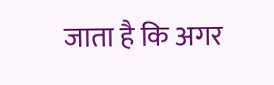जाता है कि अगर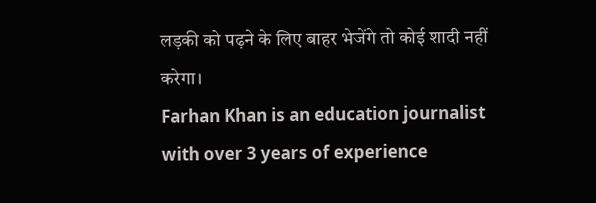लड़की को पढ़ने के लिए बाहर भेजेंगे तो कोई शादी नहीं करेगा।
Farhan Khan is an education journalist with over 3 years of experience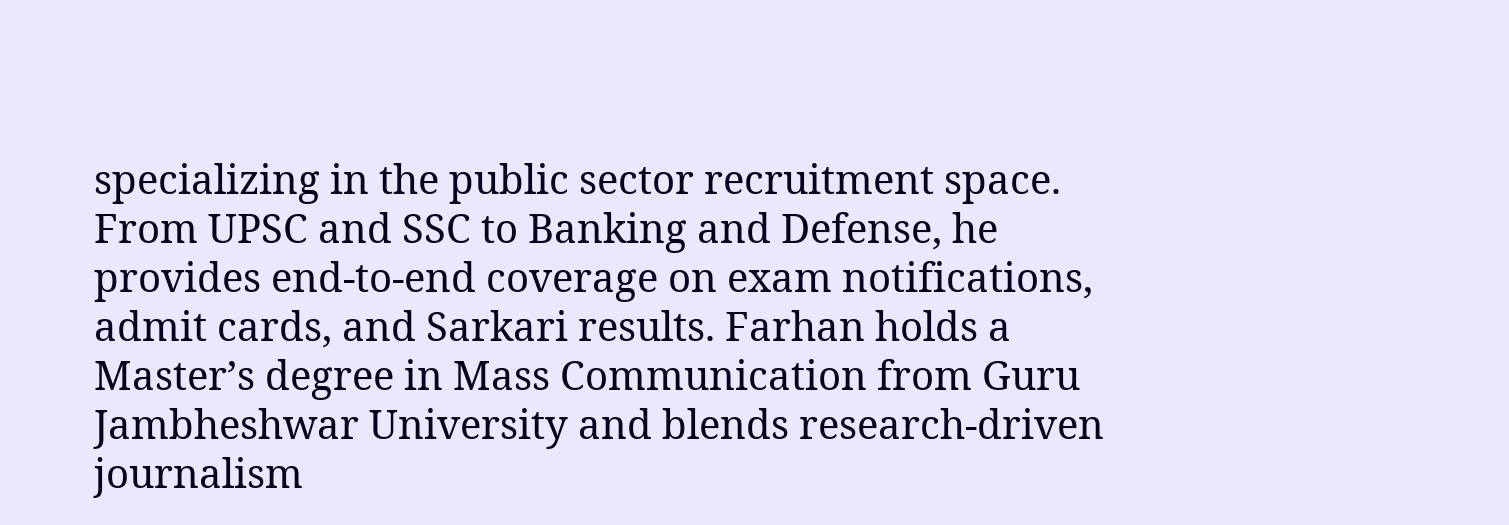specializing in the public sector recruitment space. From UPSC and SSC to Banking and Defense, he provides end-to-end coverage on exam notifications, admit cards, and Sarkari results. Farhan holds a Master’s degree in Mass Communication from Guru Jambheshwar University and blends research-driven journalism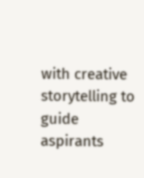with creative storytelling to guide aspirants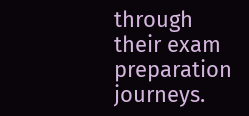through their exam preparation journeys.